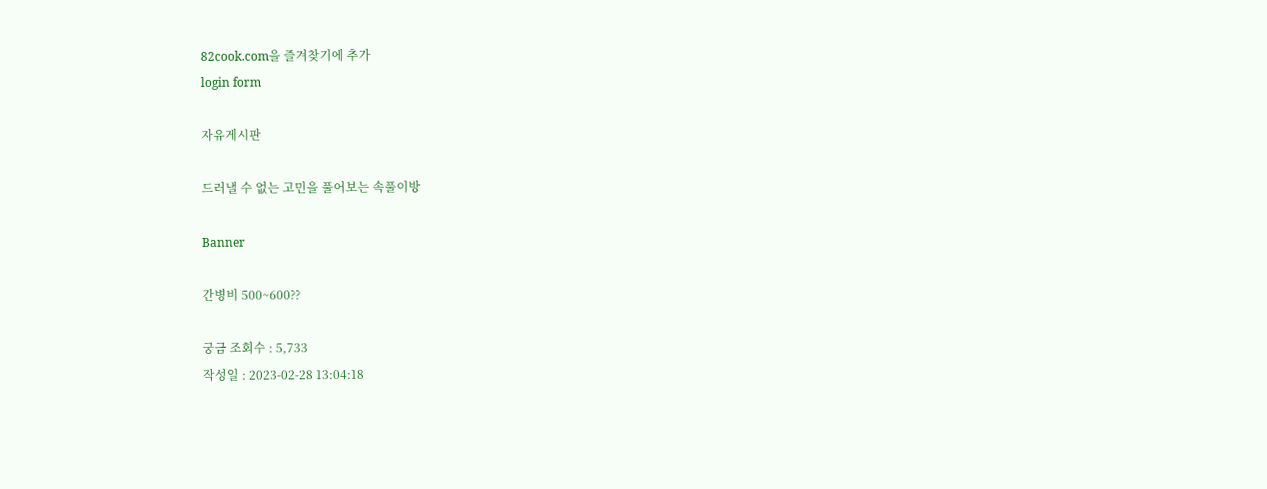82cook.com을 즐겨찾기에 추가
login form

자유게시판

드러낼 수 없는 고민을 풀어보는 속풀이방

Banner

간병비 500~600??

궁금 조회수 : 5,733
작성일 : 2023-02-28 13:04:18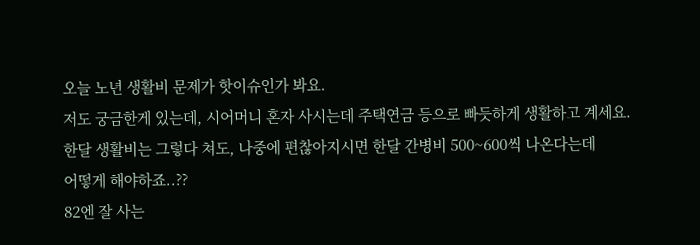오늘 노년 생활비 문제가 핫이슈인가 봐요.
저도 궁금한게 있는데, 시어머니 혼자 사시는데 주택연금 등으로 빠듯하게 생활하고 계세요.
한달 생활비는 그렇다 쳐도, 나중에 편찮아지시면 한달 간병비 500~600씩 나온다는데
어떻게 해야하죠..??
82엔 잘 사는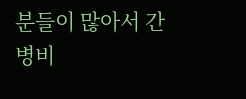분들이 많아서 간병비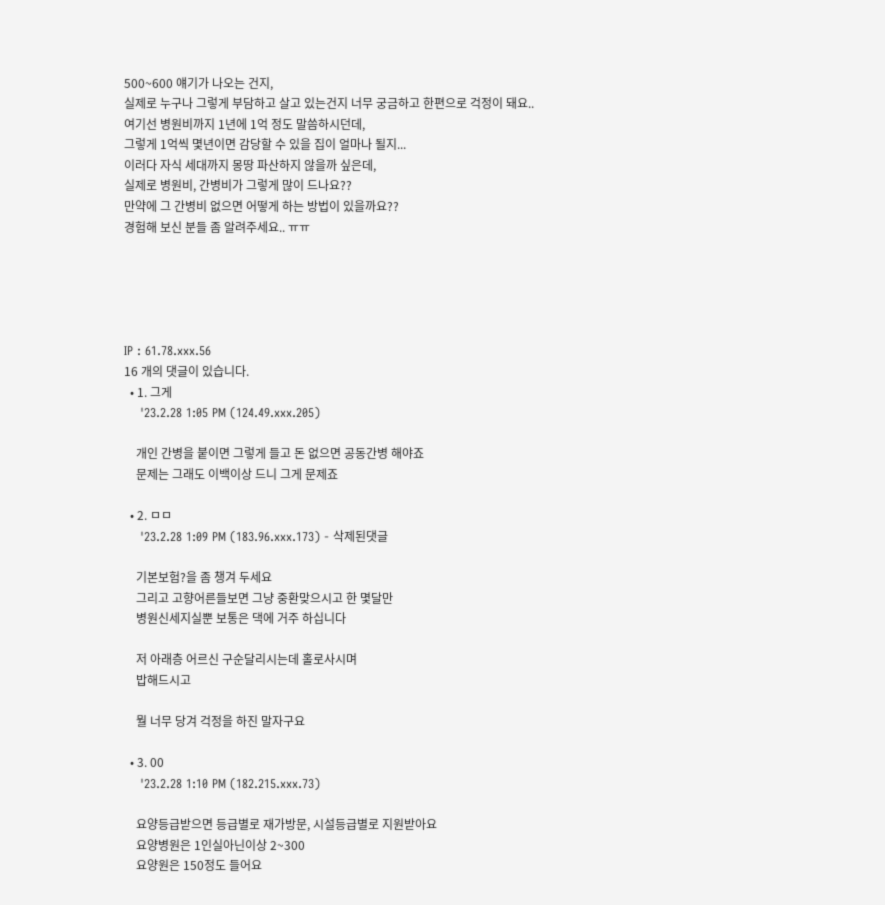500~600 얘기가 나오는 건지,
실제로 누구나 그렇게 부담하고 살고 있는건지 너무 궁금하고 한편으로 걱정이 돼요..
여기선 병원비까지 1년에 1억 정도 말씀하시던데,
그렇게 1억씩 몇년이면 감당할 수 있을 집이 얼마나 될지...
이러다 자식 세대까지 몽땅 파산하지 않을까 싶은데,
실제로 병원비, 간병비가 그렇게 많이 드나요??
만약에 그 간병비 없으면 어떻게 하는 방법이 있을까요??
경험해 보신 분들 좀 알려주세요.. ㅠㅠ





IP : 61.78.xxx.56
16 개의 댓글이 있습니다.
  • 1. 그게
    '23.2.28 1:05 PM (124.49.xxx.205)

    개인 간병을 붙이면 그렇게 들고 돈 없으면 공동간병 해야죠
    문제는 그래도 이백이상 드니 그게 문제죠

  • 2. ㅁㅁ
    '23.2.28 1:09 PM (183.96.xxx.173) - 삭제된댓글

    기본보험?을 좀 챙겨 두세요
    그리고 고향어른들보면 그냥 중환맞으시고 한 몇달만
    병원신세지실뿐 보통은 댁에 거주 하십니다

    저 아래층 어르신 구순달리시는데 홀로사시며
    밥해드시고

    뭘 너무 당겨 걱정을 하진 말자구요

  • 3. 00
    '23.2.28 1:10 PM (182.215.xxx.73)

    요양등급받으면 등급별로 재가방문, 시설등급별로 지원받아요
    요양병원은 1인실아닌이상 2~300
    요양원은 150정도 들어요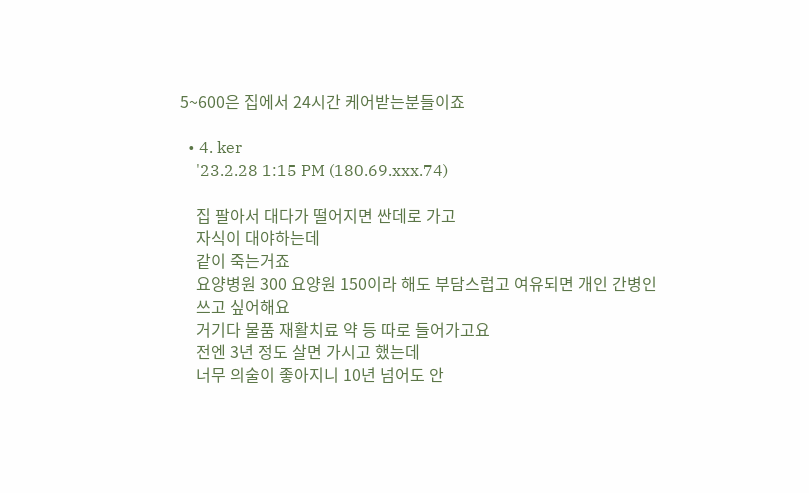5~600은 집에서 24시간 케어받는분들이죠

  • 4. ker
    '23.2.28 1:15 PM (180.69.xxx.74)

    집 팔아서 대다가 떨어지면 싼데로 가고
    자식이 대야하는데
    같이 죽는거죠
    요양병원 300 요양원 150이라 해도 부담스럽고 여유되면 개인 간병인
    쓰고 싶어해요
    거기다 물품 재활치료 약 등 따로 들어가고요
    전엔 3년 정도 살면 가시고 했는데
    너무 의술이 좋아지니 10년 넘어도 안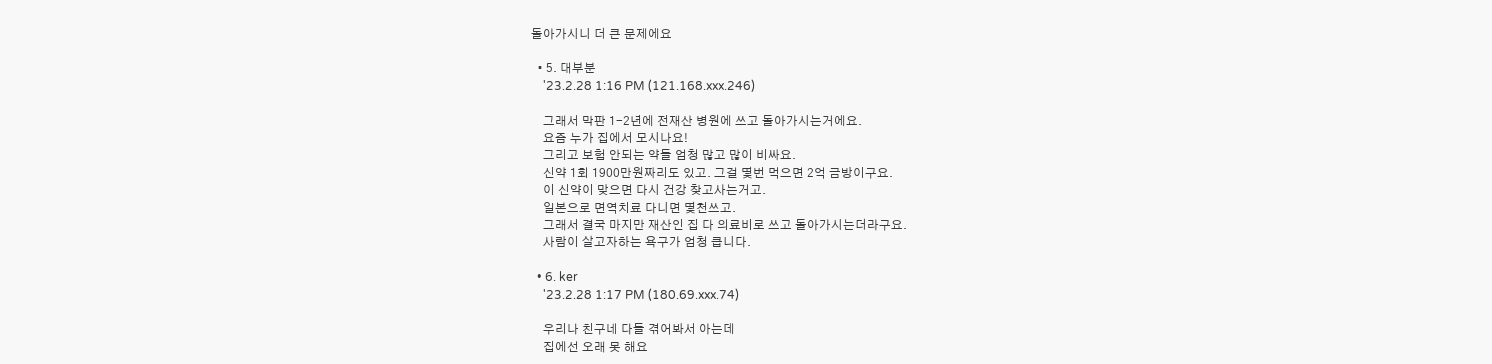돌아가시니 더 큰 문제에요

  • 5. 대부분
    '23.2.28 1:16 PM (121.168.xxx.246)

    그래서 막판 1-2년에 전재산 병원에 쓰고 돌아가시는거에요.
    요즘 누가 집에서 모시나요!
    그리고 보험 안되는 약들 엄청 많고 많이 비싸요.
    신약 1회 1900만원짜리도 있고. 그걸 몇번 먹으면 2억 금방이구요.
    이 신약이 맞으면 다시 건강 찾고사는거고.
    일본으로 면역치료 다니면 몇천쓰고.
    그래서 결국 마지만 재산인 집 다 의료비로 쓰고 돌아가시는더라구요.
    사람이 살고자하는 욕구가 엄청 큽니다.

  • 6. ker
    '23.2.28 1:17 PM (180.69.xxx.74)

    우리나 친구네 다들 겪어봐서 아는데
    집에선 오래 못 해요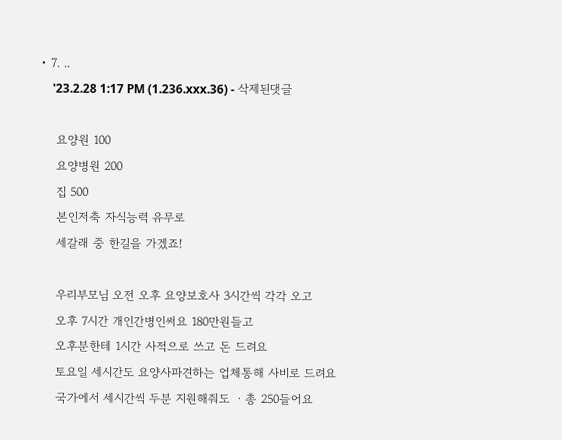• 7. ..
    '23.2.28 1:17 PM (1.236.xxx.36) - 삭제된댓글

    요양원 100
    요양병원 200
    집 500
    본인저축 자식능력 유무로
    세갈래 중 한길을 가겠죠!

    우리부모님 오전 오후 요양보호사 3시간씩 각각 오고
    오후 7시간 개인간병인써요 180만원들고
    오후분한테 1시간 사적으로 쓰고 돈 드려요
    토요일 세시간도 요양사파견하는 업체통해 사비로 드려요
    국가에서 세시간씩 두분 지원해줘도 ㆍ총 250들어요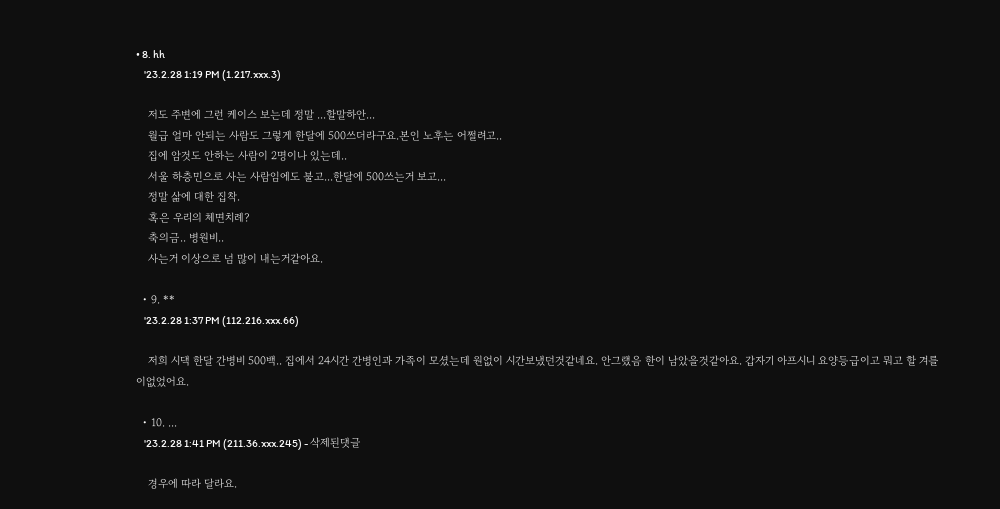• 8. hh
    '23.2.28 1:19 PM (1.217.xxx.3)

    저도 주변에 그런 케이스 보는데 정말 ...할말하안...
    월급 얼마 안되는 사람도 그렇게 한달에 500쓰더라구요.본인 노후는 어쩔려고..
    집에 암것도 안하는 사람이 2명이나 있는데..
    서울 하층민으로 사는 사람임에도 불고...한달에 500쓰는거 보고...
    정말 삶에 대한 집착.
    혹은 우리의 체면치례?
    축의금.. 병원비..
    사는거 이상으로 넘 많이 내는거같아요.

  • 9. **
    '23.2.28 1:37 PM (112.216.xxx.66)

    저희 시댁 한달 간병비 500백.. 집에서 24시간 간병인과 가족이 모셨는데 원없이 시간보냈던것같네요. 안그랬음 한이 남았을것같아요. 갑자기 아프시니 요양등급이고 뭐고 할 겨를이없었어요.

  • 10. ...
    '23.2.28 1:41 PM (211.36.xxx.245) - 삭제된댓글

    경우에 따라 달라요.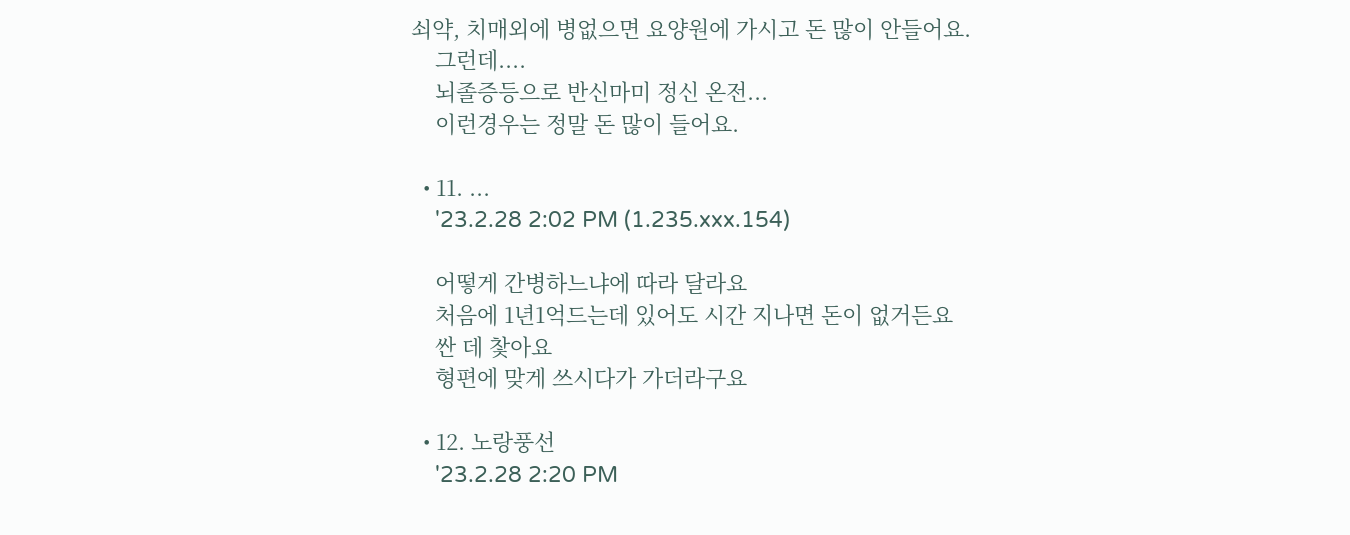쇠약, 치매외에 병없으면 요양원에 가시고 돈 많이 안들어요.
    그런데....
    뇌졸증등으로 반신마미 정신 온전...
    이런경우는 정말 돈 많이 들어요.

  • 11. ...
    '23.2.28 2:02 PM (1.235.xxx.154)

    어떻게 간병하느냐에 따라 달라요
    처음에 1년1억드는데 있어도 시간 지나면 돈이 없거든요
    싼 데 찿아요
    형편에 맞게 쓰시다가 가더라구요

  • 12. 노랑풍선
    '23.2.28 2:20 PM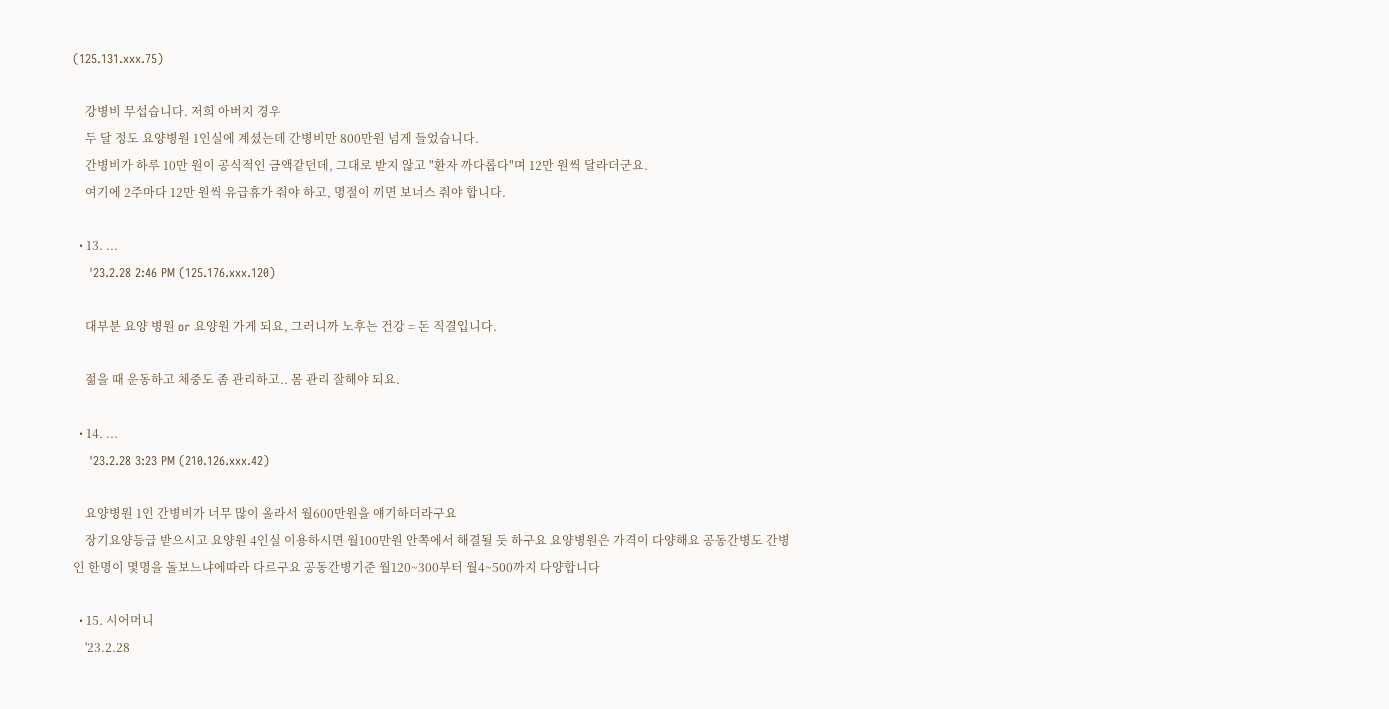(125.131.xxx.75)

    강병비 무섭습니다. 저희 아버지 경우
    두 달 정도 요양병원 1인실에 계셨는데 간병비만 800만원 넘게 들었습니다.
    간병비가 하루 10만 원이 공식적인 금액같던데, 그대로 받지 않고 "환자 까다롭다"며 12만 원씩 달라더군요.
    여기에 2주마다 12만 원씩 유급휴가 줘야 하고, 명절이 끼면 보너스 줘야 합니다.

  • 13. ...
    '23.2.28 2:46 PM (125.176.xxx.120)

    대부분 요양 병원 or 요양원 가게 되요, 그러니까 노후는 건강 = 돈 직결입니다.

    젊을 때 운동하고 체중도 좀 관리하고.. 몸 관리 잘해야 되요.

  • 14. ...
    '23.2.28 3:23 PM (210.126.xxx.42)

    요양병원 1인 간병비가 너무 많이 올라서 월600만원을 얘기하더라구요
    장기요양등급 받으시고 요양원 4인실 이용하시면 월100만원 안쪽에서 해결될 듯 하구요 요양병원은 가격이 다양해요 공동간병도 간병인 한명이 몇명을 돌보느냐에따라 다르구요 공동간병기준 월120~300부터 월4~500까지 다양합니다

  • 15. 시어머니
    '23.2.28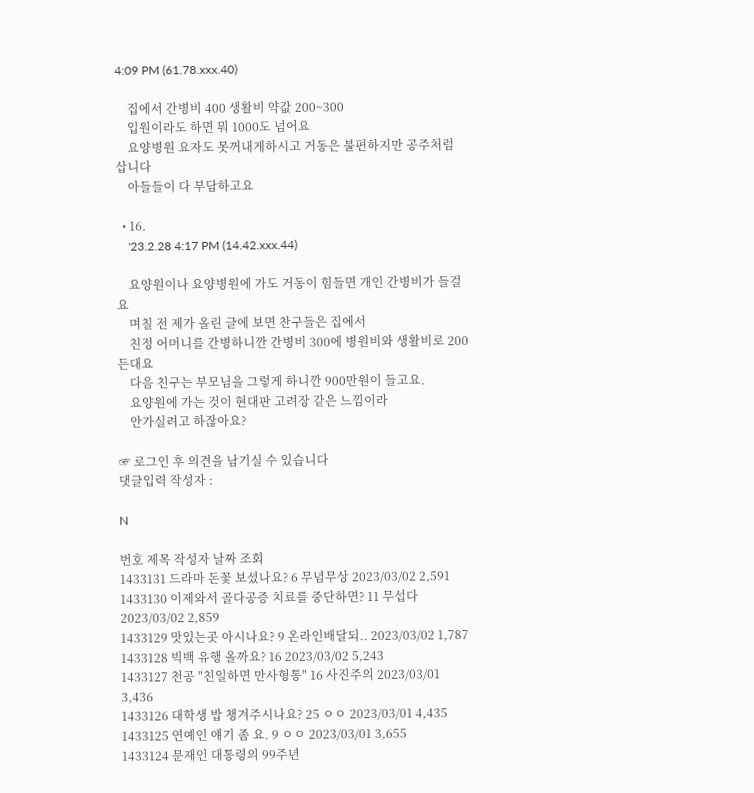4:09 PM (61.78.xxx.40)

    집에서 간병비 400 생활비 약값 200~300
    입원이라도 하면 뭐 1000도 넘어요
    요양병원 요자도 못꺼내게하시고 거동은 불편하지만 공주처럼 삽니다
    아들들이 다 부담하고요

  • 16.
    '23.2.28 4:17 PM (14.42.xxx.44)

    요양원이나 요양병원에 가도 거동이 힘들면 개인 간병비가 들걸요
    며칠 전 제가 올린 글에 보면 찬구들은 집에서
    친정 어머니를 간병하니깐 간병비 300에 병원비와 생활비로 200든대요
    다음 친구는 부모님을 그렇게 하니깐 900만원이 들고요.
    요양원에 가는 것이 현대판 고려장 같은 느낌이라
    안가실려고 하잖아요?

☞ 로그인 후 의견을 남기실 수 있습니다
댓글입력 작성자 :

N

번호 제목 작성자 날짜 조회
1433131 드라마 돈꽃 보셨나요? 6 무념무상 2023/03/02 2,591
1433130 이제와서 골다공증 치료를 중단하면? 11 무섭다 2023/03/02 2,859
1433129 맛있는곳 아시나요? 9 온라인배달되.. 2023/03/02 1,787
1433128 빅백 유행 올까요? 16 2023/03/02 5,243
1433127 천공 "친일하면 만사형통" 16 사진주의 2023/03/01 3,436
1433126 대학생 밥 챙겨주시나요? 25 ㅇㅇ 2023/03/01 4,435
1433125 연예인 얘기 좀 요. 9 ㅇㅇ 2023/03/01 3,655
1433124 문재인 대통령의 99주년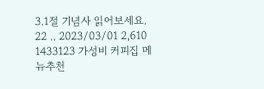3.1절 기념사 읽어보세요. 22 .. 2023/03/01 2,610
1433123 가성비 커피집 메뉴추천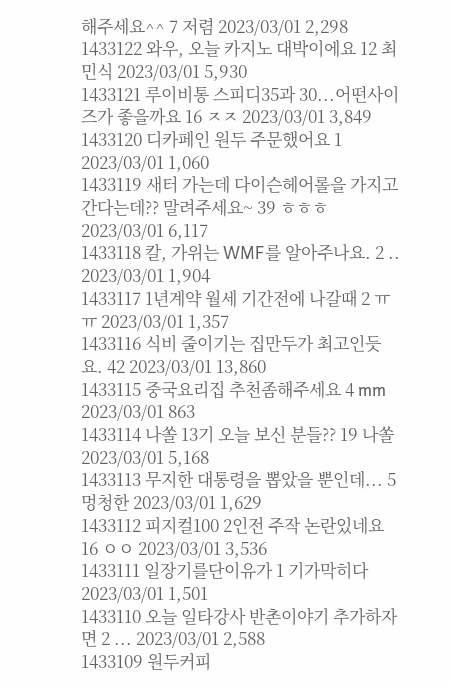해주세요^^ 7 저렴 2023/03/01 2,298
1433122 와우, 오늘 카지노 대박이에요 12 최민식 2023/03/01 5,930
1433121 루이비통 스피디35과 30...어떤사이즈가 좋을까요 16 ㅈㅈ 2023/03/01 3,849
1433120 디카페인 원두 주문했어요 1 2023/03/01 1,060
1433119 새터 가는데 다이슨헤어롤을 가지고 간다는데?? 말려주세요~ 39 ㅎㅎㅎ 2023/03/01 6,117
1433118 칼, 가위는 WMF를 알아주나요. 2 .. 2023/03/01 1,904
1433117 1년계약 월세 기간전에 나갈때 2 ㅠㅠ 2023/03/01 1,357
1433116 식비 줄이기는 집만두가 최고인듯요. 42 2023/03/01 13,860
1433115 중국요리집 추천좀해주세요 4 mm 2023/03/01 863
1433114 나쏠 13기 오늘 보신 분들?? 19 나쏠 2023/03/01 5,168
1433113 무지한 대통령을 뽑았을 뿐인데... 5 멍청한 2023/03/01 1,629
1433112 피지컬100 2인전 주작 논란있네요 16 ㅇㅇ 2023/03/01 3,536
1433111 일장기를단이유가 1 기가막히다 2023/03/01 1,501
1433110 오늘 일타강사 반촌이야기 추가하자면 2 ... 2023/03/01 2,588
1433109 원두커피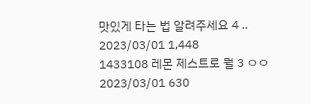맛있게 타는 법 알려주세요 4 .. 2023/03/01 1,448
1433108 레몬 제스트로 뭘 3 ㅇㅇ 2023/03/01 630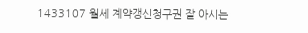1433107 월세 계약갱신청구권 잘 아시는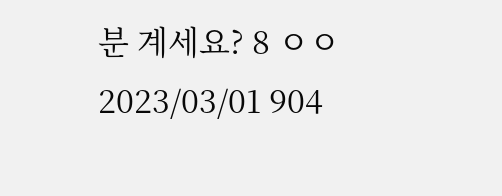분 계세요? 8 ㅇㅇ 2023/03/01 904